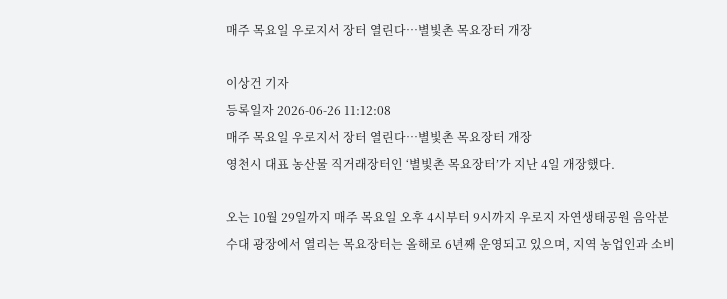매주 목요일 우로지서 장터 열린다…별빛촌 목요장터 개장

이상건 기자
등록일자 2026-06-26 11:12:08
매주 목요일 우로지서 장터 열린다…별빛촌 목요장터 개장
영천시 대표 농산물 직거래장터인 ‘별빛촌 목요장터’가 지난 4일 개장했다.

오는 10월 29일까지 매주 목요일 오후 4시부터 9시까지 우로지 자연생태공원 음악분수대 광장에서 열리는 목요장터는 올해로 6년째 운영되고 있으며, 지역 농업인과 소비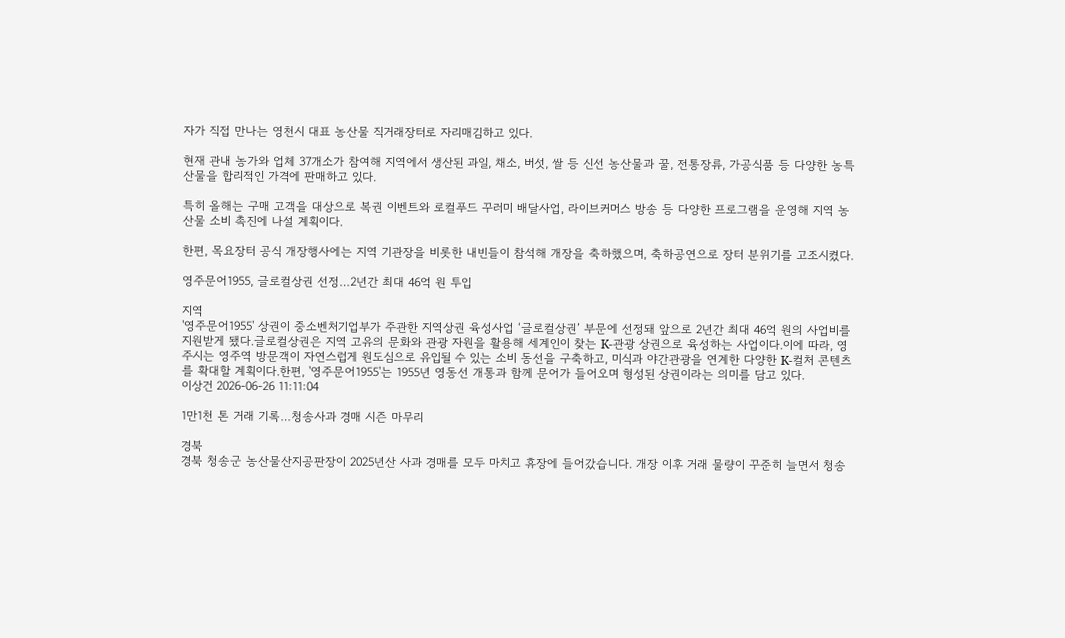자가 직접 만나는 영천시 대표 농산물 직거래장터로 자리매김하고 있다.

현재 관내 농가와 업체 37개소가 참여해 지역에서 생산된 과일, 채소, 버섯, 쌀 등 신선 농산물과 꿀, 전통장류, 가공식품 등 다양한 농특산물을 합리적인 가격에 판매하고 있다.

특히 올해는 구매 고객을 대상으로 복권 이벤트와 로컬푸드 꾸러미 배달사업, 라이브커머스 방송 등 다양한 프로그램을 운영해 지역 농산물 소비 촉진에 나설 계획이다.

한편, 목요장터 공식 개장행사에는 지역 기관장을 비롯한 내빈들이 참석해 개장을 축하했으며, 축하공연으로 장터 분위기를 고조시켰다.

영주문어1955, 글로컬상권 선정…2년간 최대 46억 원 투입

지역
'영주문어1955' 상권이 중소벤처기업부가 주관한 지역상권 육성사업 ‘글로컬상권’ 부문에 선정돼 앞으로 2년간 최대 46억 원의 사업비를 지원받게 됐다.글로컬상권은 지역 고유의 문화와 관광 자원을 활용해 세계인이 찾는 K-관광 상권으로 육성하는 사업이다.이에 따라, 영주시는 영주역 방문객이 자연스럽게 원도심으로 유입될 수 있는 소비 동선을 구축하고, 미식과 야간관광을 연계한 다양한 K-컬처 콘텐츠를 확대할 계획이다.한편, '영주문어1955'는 1955년 영동선 개통과 함께 문어가 들어오며 형성된 상권이라는 의미를 담고 있다.
이상건 2026-06-26 11:11:04

1만1천 톤 거래 기록…청송사과 경매 시즌 마무리

경북
경북 청송군 농산물산지공판장이 2025년산 사과 경매를 모두 마치고 휴장에 들어갔습니다. 개장 이후 거래 물량이 꾸준히 늘면서 청송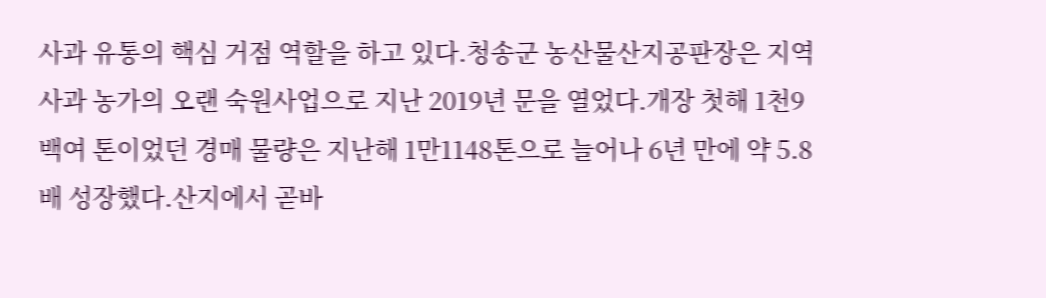사과 유통의 핵심 거점 역할을 하고 있다.청송군 농산물산지공판장은 지역 사과 농가의 오랜 숙원사업으로 지난 2019년 문을 열었다.개장 첫해 1천9백여 톤이었던 경매 물량은 지난해 1만1148톤으로 늘어나 6년 만에 약 5.8배 성장했다.산지에서 곧바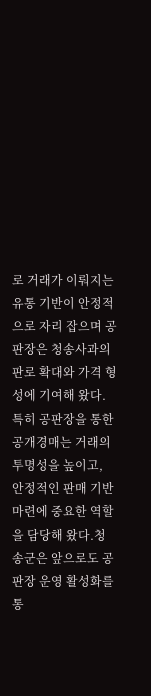로 거래가 이뤄지는 유통 기반이 안정적으로 자리 잡으며 공판장은 청송사과의 판로 확대와 가격 형성에 기여해 왔다.특히 공판장을 통한 공개경매는 거래의 투명성을 높이고, 안정적인 판매 기반 마련에 중요한 역할을 담당해 왔다.청송군은 앞으로도 공판장 운영 활성화를 통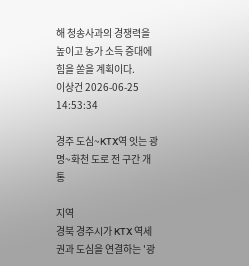해 청송사과의 경쟁력을 높이고 농가 소득 증대에 힘을 쏟을 계획이다.
이상건 2026-06-25 14:53:34

경주 도심~KTX역 잇는 광명~화천 도로 전 구간 개통

지역
경북 경주시가 KTX 역세권과 도심을 연결하는 '광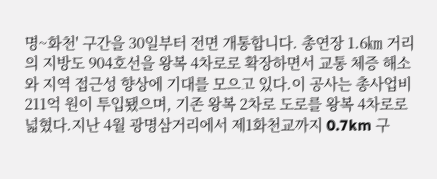명~화천' 구간을 30일부터 전면 개통합니다. 총연장 1.6㎞ 거리의 지방도 904호선을 왕복 4차로로 확장하면서 교통 체증 해소와 지역 접근성 향상에 기대를 모으고 있다.이 공사는 총사업비 211억 원이 투입됐으며, 기존 왕복 2차로 도로를 왕복 4차로로 넓혔다.지난 4월 광명삼거리에서 제1화천교까지 0.7km 구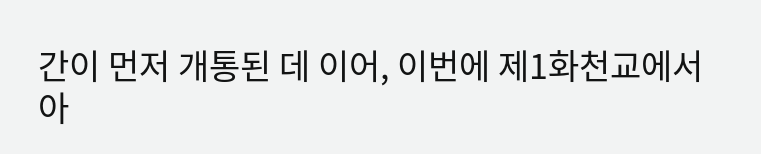간이 먼저 개통된 데 이어, 이번에 제1화천교에서 아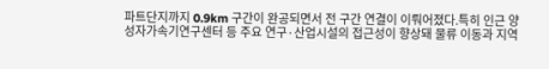파트단지까지 0.9km 구간이 완공되면서 전 구간 연결이 이뤄어졌다.특히 인근 양성자가속기연구센터 등 주요 연구·산업시설의 접근성이 향상돼 물류 이동과 지역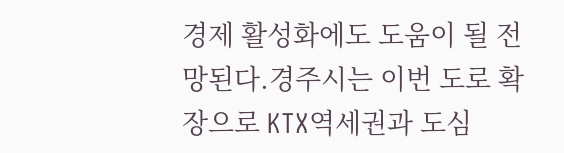경제 활성화에도 도움이 될 전망된다.경주시는 이번 도로 확장으로 KTX역세권과 도심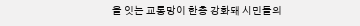을 잇는 교통망이 한층 강화돼 시민들의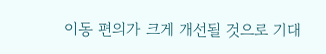이동 편의가 크게 개선될 것으로 기대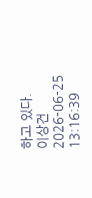하고 있다.
이상건 2026-06-25 13:16:39